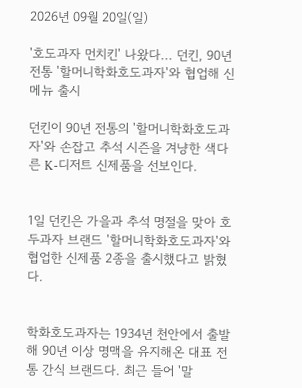2026년 09월 20일(일)

'호도과자 먼치킨' 나왔다... 던킨, 90년 전통 '할머니학화호도과자'와 협업해 신메뉴 출시

던킨이 90년 전통의 '할머니학화호도과자'와 손잡고 추석 시즌을 겨냥한 색다른 K-디저트 신제품을 선보인다.


1일 던킨은 가을과 추석 명절을 맞아 호두과자 브랜드 '할머니학화호도과자'와 협업한 신제품 2종을 출시했다고 밝혔다.


학화호도과자는 1934년 천안에서 출발해 90년 이상 명맥을 유지해온 대표 전통 간식 브랜드다. 최근 들어 '말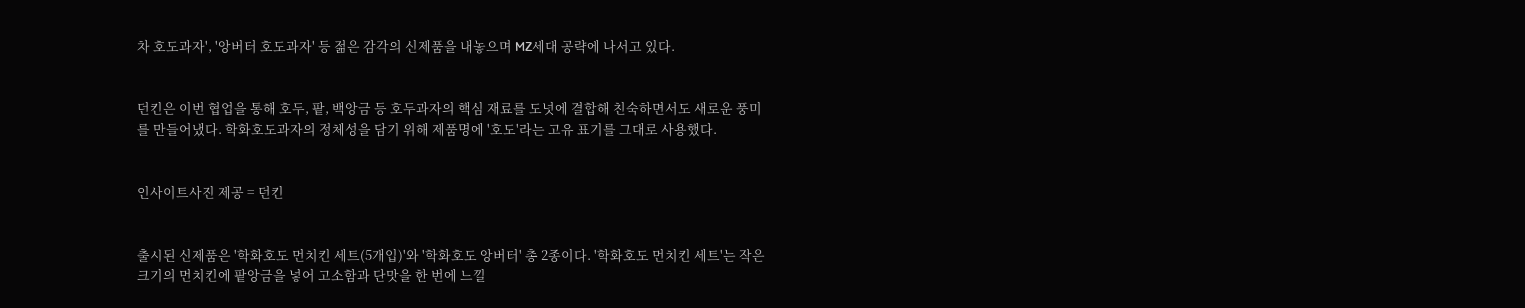차 호도과자', '앙버터 호도과자' 등 젊은 감각의 신제품을 내놓으며 MZ세대 공략에 나서고 있다.


던킨은 이번 협업을 통해 호두, 팥, 백앙금 등 호두과자의 핵심 재료를 도넛에 결합해 친숙하면서도 새로운 풍미를 만들어냈다. 학화호도과자의 정체성을 담기 위해 제품명에 '호도'라는 고유 표기를 그대로 사용했다.


인사이트사진 제공 = 던킨


출시된 신제품은 '학화호도 먼치킨 세트(5개입)'와 '학화호도 앙버터' 총 2종이다. '학화호도 먼치킨 세트'는 작은 크기의 먼치킨에 팥앙금을 넣어 고소함과 단맛을 한 번에 느낄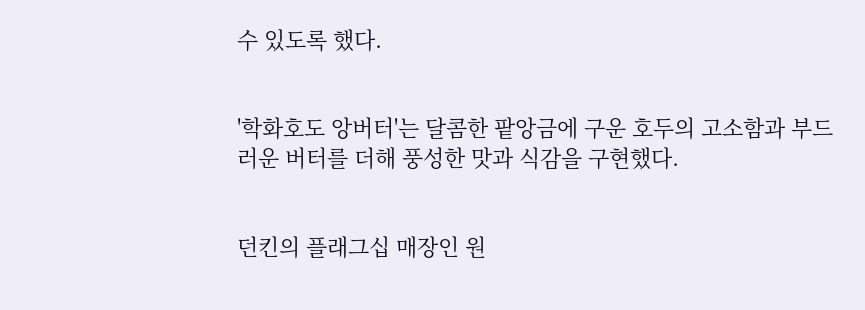수 있도록 했다.


'학화호도 앙버터'는 달콤한 팥앙금에 구운 호두의 고소함과 부드러운 버터를 더해 풍성한 맛과 식감을 구현했다.


던킨의 플래그십 매장인 원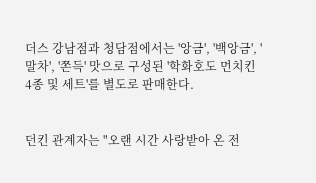더스 강남점과 청담점에서는 '앙금', '백앙금', '말차', '쫀득' 맛으로 구성된 '학화호도 먼치킨 4종 및 세트'를 별도로 판매한다.


던킨 관계자는 "오랜 시간 사랑받아 온 전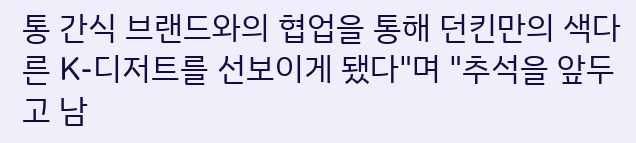통 간식 브랜드와의 협업을 통해 던킨만의 색다른 K-디저트를 선보이게 됐다"며 "추석을 앞두고 남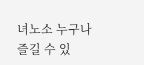녀노소 누구나 즐길 수 있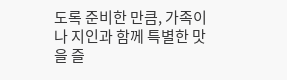도록 준비한 만큼, 가족이나 지인과 함께 특별한 맛을 즐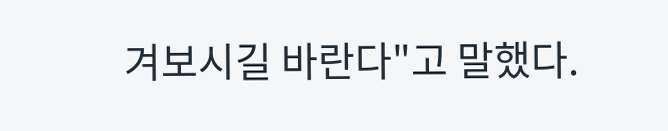겨보시길 바란다"고 말했다.